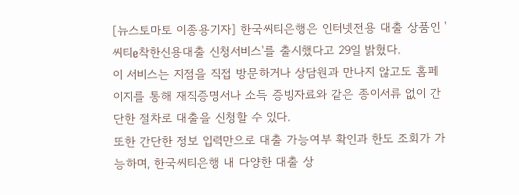[뉴스토마토 이종용기자] 한국씨티은행은 인터넷전용 대출 상품인 '씨티e착한신용대출 신청서비스'를 출시했다고 29일 밝혔다.
이 서비스는 지점을 직접 방문하거나 상담원과 만나지 않고도 홈페이지를 통해 재직증명서나 소득 증빙자료와 같은 종이서류 없이 간단한 절차로 대출을 신청할 수 있다.
또한 간단한 정보 입력만으로 대출 가능여부 확인과 한도 조회가 가능하며, 한국씨티은행 내 다양한 대출 상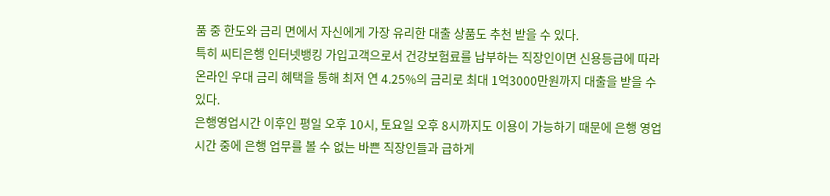품 중 한도와 금리 면에서 자신에게 가장 유리한 대출 상품도 추천 받을 수 있다.
특히 씨티은행 인터넷뱅킹 가입고객으로서 건강보험료를 납부하는 직장인이면 신용등급에 따라 온라인 우대 금리 혜택을 통해 최저 연 4.25%의 금리로 최대 1억3000만원까지 대출을 받을 수 있다.
은행영업시간 이후인 평일 오후 10시, 토요일 오후 8시까지도 이용이 가능하기 때문에 은행 영업 시간 중에 은행 업무를 볼 수 없는 바쁜 직장인들과 급하게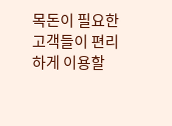목돈이 필요한 고객들이 편리하게 이용할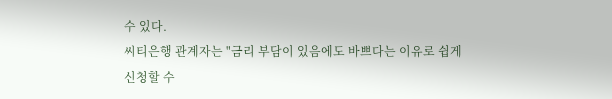수 있다.
씨티은행 관계자는 "금리 부담이 있음에도 바쁘다는 이유로 쉽게 신청할 수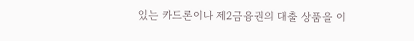있는 카드론이나 제2금융권의 대출 상품을 이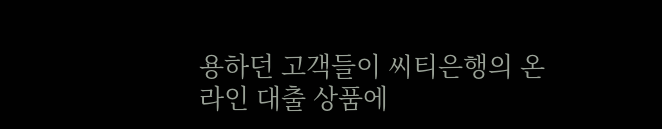용하던 고객들이 씨티은행의 온라인 대출 상품에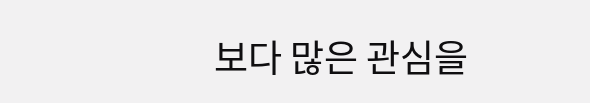보다 많은 관심을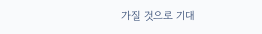가질 것으로 기대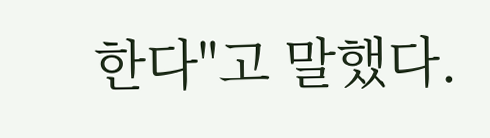한다"고 말했다.